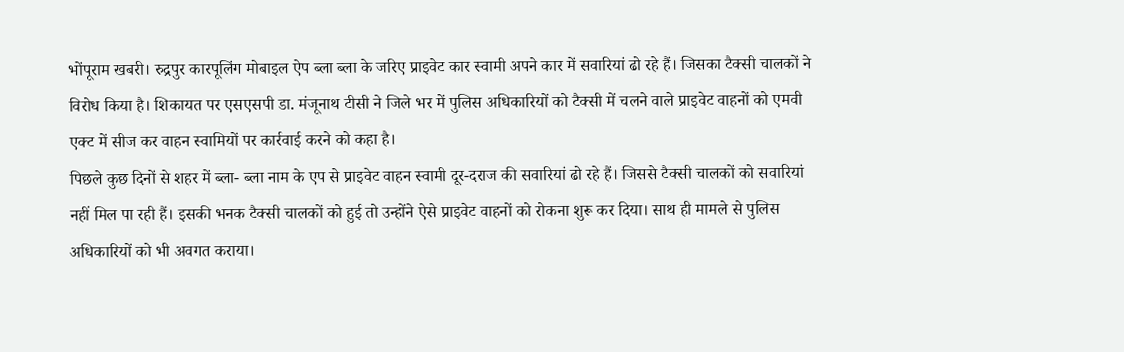भोंपूराम खबरी। रुद्रपुर कारपूलिंग मोबाइल ऐप ब्ला ब्ला के जरिए प्राइवेट कार स्वामी अपने कार में सवारियां ढो रहे हैं। जिसका टैक्सी चालकों ने विरोध किया है। शिकायत पर एसएसपी डा. मंजूनाथ टीसी ने जिले भर में पुलिस अधिकारियों को टैक्सी में चलने वाले प्राइवेट वाहनों को एमवी एक्ट में सीज कर वाहन स्वामियों पर कार्रवाई करने को कहा है।
पिछले कुछ दिनों से शहर में ब्ला- ब्ला नाम के एप से प्राइवेट वाहन स्वामी दूर-दराज की सवारियां ढो रहे हैं। जिससे टैक्सी चालकों को सवारियां नहीं मिल पा रही हैं। इसकी भनक टैक्सी चालकों को हुई तो उन्होंने ऐसे प्राइवेट वाहनों को रोकना शुरू कर दिया। साथ ही मामले से पुलिस अधिकारियों को भी अवगत कराया।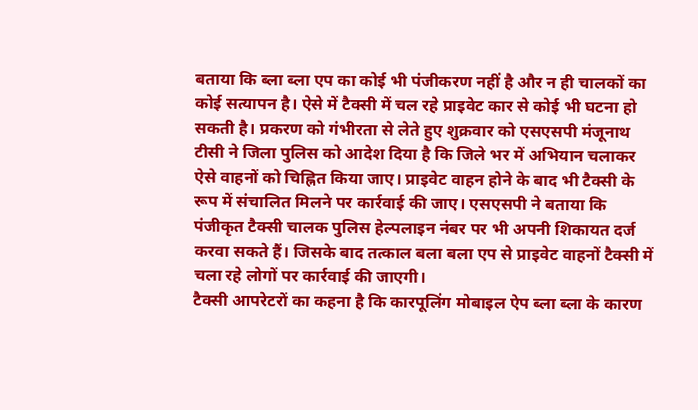बताया कि ब्ला ब्ला एप का कोई भी पंजीकरण नहीं है और न ही चालकों का कोई सत्यापन है। ऐसे में टैक्सी में चल रहे प्राइवेट कार से कोई भी घटना हो सकती है। प्रकरण को गंभीरता से लेते हुए शुक्रवार को एसएसपी मंजूनाथ टीसी ने जिला पुलिस को आदेश दिया है कि जिले भर में अभियान चलाकर ऐसे वाहनों को चिह्नित किया जाए। प्राइवेट वाहन होने के बाद भी टैक्सी के रूप में संचालित मिलने पर कार्रवाई की जाए। एसएसपी ने बताया कि पंजीकृत टैक्सी चालक पुलिस हेल्पलाइन नंबर पर भी अपनी शिकायत दर्ज करवा सकते हैं। जिसके बाद तत्काल बला बला एप से प्राइवेट वाहनों टैक्सी में चला रहे लोगों पर कार्रवाई की जाएगी।
टैक्सी आपरेटरों का कहना है कि कारपूलिंग मोबाइल ऐप ब्ला ब्ला के कारण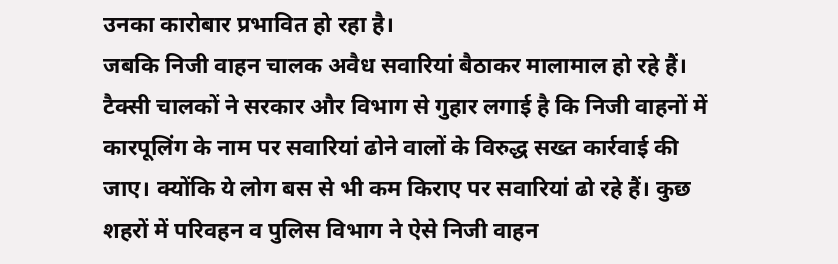उनका कारोबार प्रभावित हो रहा है।
जबकि निजी वाहन चालक अवैध सवारियां बैठाकर मालामाल हो रहे हैं। टैक्सी चालकों ने सरकार और विभाग से गुहार लगाई है कि निजी वाहनों में कारपूलिंग के नाम पर सवारियां ढोने वालों के विरुद्ध सख्त कार्रवाई की जाए। क्योंकि ये लोग बस से भी कम किराए पर सवारियां ढो रहे हैं। कुछ शहरों में परिवहन व पुलिस विभाग ने ऐसे निजी वाहन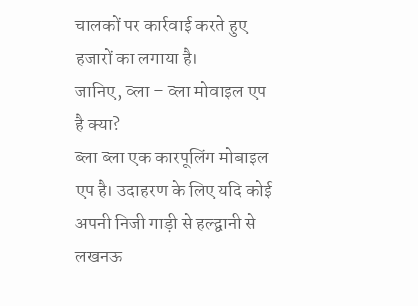चालकों पर कार्रवाई करते हुए हजारों का लगाया है।
जानिए, व्ला – व्ला मोवाइल एप है क्या?
ब्ला ब्ला एक कारपूलिंग मोबाइल एप है। उदाहरण के लिए यदि कोई अपनी निजी गाड़ी से हल्द्वानी से लखनऊ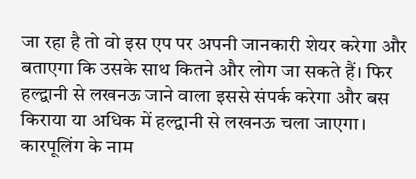जा रहा है तो वो इस एप पर अपनी जानकारी शेयर करेगा और बताएगा कि उसके साथ कितने और लोग जा सकते हैं। फिर हल्द्वानी से लखनऊ जाने वाला इससे संपर्क करेगा और बस किराया या अधिक में हल्द्वानी से लखनऊ चला जाएगा। कारपूलिंग के नाम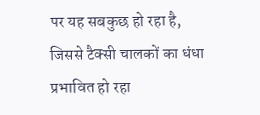पर यह सबकुछ हो रहा है, जिससे टैक्सी चालकों का धंधा प्रभावित हो रहा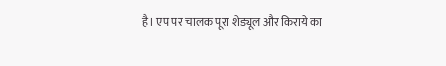है। एप पर चालक पूरा शेड्यूल और किराये का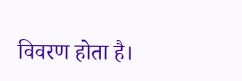विवरण होता है।